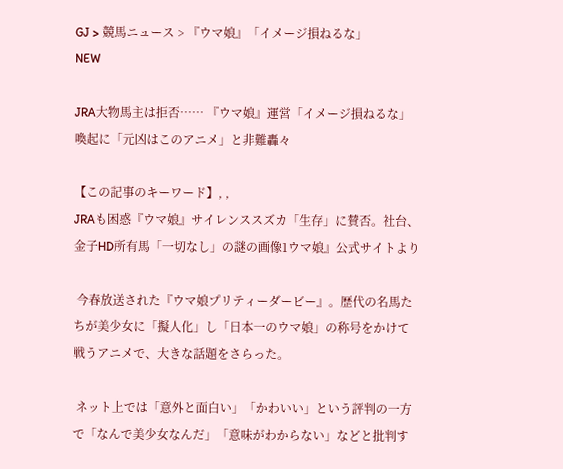GJ > 競馬ニュース > 『ウマ娘』「イメージ損ねるな」
NEW

JRA大物馬主は拒否…… 『ウマ娘』運営「イメージ損ねるな」喚起に「元凶はこのアニメ」と非難轟々

【この記事のキーワード】, ,
JRAも困惑『ウマ娘』サイレンススズカ「生存」に賛否。社台、金子HD所有馬「一切なし」の謎の画像1ウマ娘』公式サイトより

 今春放送された『ウマ娘プリティーダービー』。歴代の名馬たちが美少女に「擬人化」し「日本一のウマ娘」の称号をかけて戦うアニメで、大きな話題をさらった。

 ネット上では「意外と面白い」「かわいい」という評判の一方で「なんで美少女なんだ」「意味がわからない」などと批判す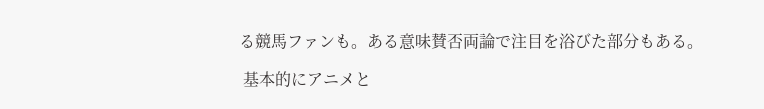る競馬ファンも。ある意味賛否両論で注目を浴びた部分もある。

 基本的にアニメと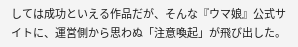しては成功といえる作品だが、そんな『ウマ娘』公式サイトに、運営側から思わぬ「注意喚起」が飛び出した。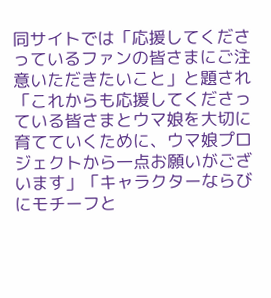同サイトでは「応援してくださっているファンの皆さまにご注意いただきたいこと」と題され「これからも応援してくださっている皆さまとウマ娘を大切に育てていくために、ウマ娘プロジェクトから一点お願いがございます」「キャラクターならびにモチーフと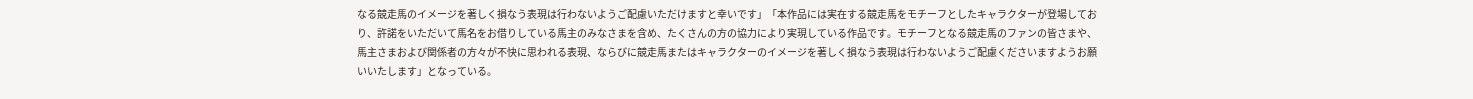なる競走馬のイメージを著しく損なう表現は行わないようご配慮いただけますと幸いです」「本作品には実在する競走馬をモチーフとしたキャラクターが登場しており、許諾をいただいて馬名をお借りしている馬主のみなさまを含め、たくさんの方の協力により実現している作品です。モチーフとなる競走馬のファンの皆さまや、馬主さまおよび関係者の方々が不快に思われる表現、ならびに競走馬またはキャラクターのイメージを著しく損なう表現は行わないようご配慮くださいますようお願いいたします」となっている。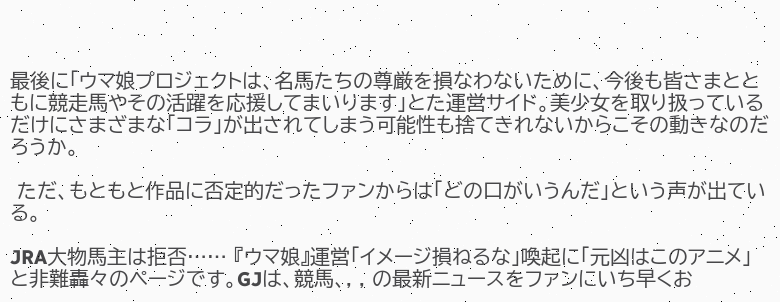最後に「ウマ娘プロジェクトは、名馬たちの尊厳を損なわないために、今後も皆さまとともに競走馬やその活躍を応援してまいります」とた運営サイド。美少女を取り扱っているだけにさまざまな「コラ」が出されてしまう可能性も捨てきれないからこその動きなのだろうか。

 ただ、もともと作品に否定的だったファンからは「どの口がいうんだ」という声が出ている。

JRA大物馬主は拒否…… 『ウマ娘』運営「イメージ損ねるな」喚起に「元凶はこのアニメ」と非難轟々のページです。GJは、競馬、, , の最新ニュースをファンにいち早くお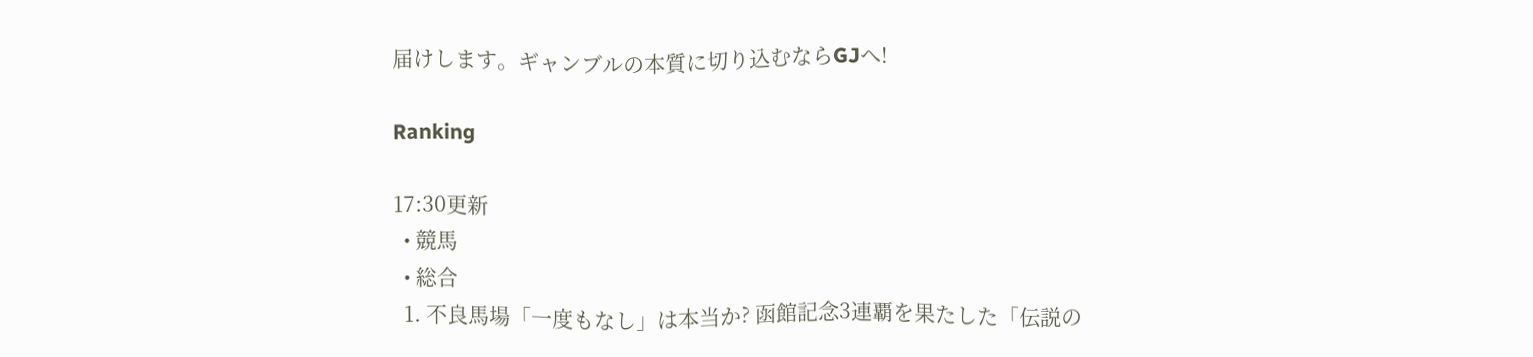届けします。ギャンブルの本質に切り込むならGJへ!

Ranking

17:30更新
  • 競馬
  • 総合
  1. 不良馬場「一度もなし」は本当か? 函館記念3連覇を果たした「伝説の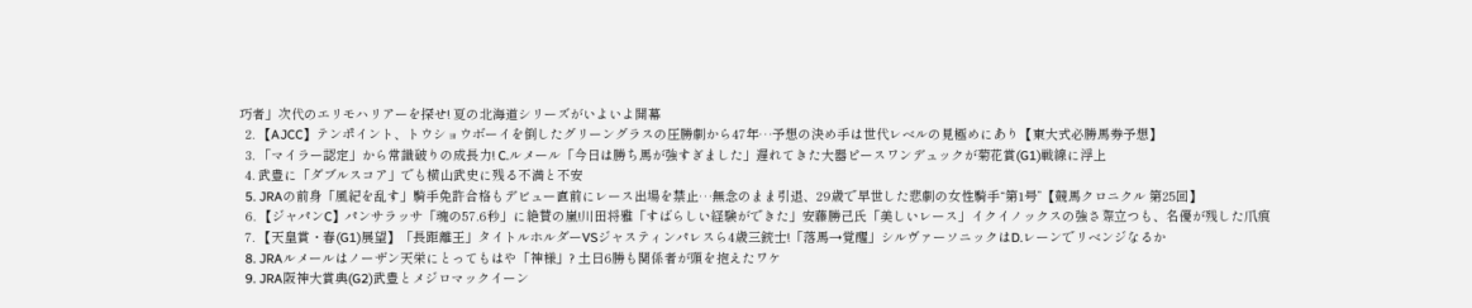巧者」次代のエリモハリアーを探せ! 夏の北海道シリーズがいよいよ開幕
  2. 【AJCC】テンポイント、トウショウボーイを倒したグリーングラスの圧勝劇から47年…予想の決め手は世代レベルの見極めにあり【東大式必勝馬券予想】
  3. 「マイラー認定」から常識破りの成長力! C.ルメール「今日は勝ち馬が強すぎました」遅れてきた大器ピースワンデュックが菊花賞(G1)戦線に浮上
  4. 武豊に「ダブルスコア」でも横山武史に残る不満と不安
  5. JRAの前身「風紀を乱す」騎手免許合格もデビュー直前にレース出場を禁止…無念のまま引退、29歳で早世した悲劇の女性騎手“第1号”【競馬クロニクル 第25回】
  6. 【ジャパンC】パンサラッサ「魂の57.6秒」に絶賛の嵐!川田将雅「すばらしい経験ができた」安藤勝己氏「美しいレース」イクイノックスの強さ際立つも、名優が残した爪痕
  7. 【天皇賞・春(G1)展望】「長距離王」タイトルホルダーVSジャスティンパレスら4歳三銃士!「落馬→覚醒」シルヴァーソニックはD.レーンでリベンジなるか
  8. JRAルメールはノーザン天栄にとってもはや「神様」? 土日6勝も関係者が頭を抱えたワケ
  9. JRA阪神大賞典(G2)武豊とメジロマックイーン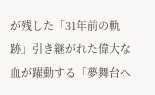が残した「31年前の軌跡」引き継がれた偉大な血が躍動する「夢舞台へ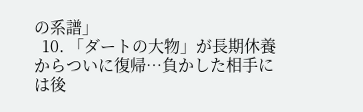の系譜」
  10. 「ダートの大物」が長期休養からついに復帰…負かした相手には後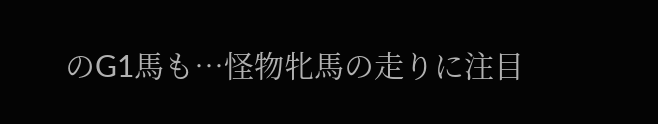のG1馬も…怪物牝馬の走りに注目